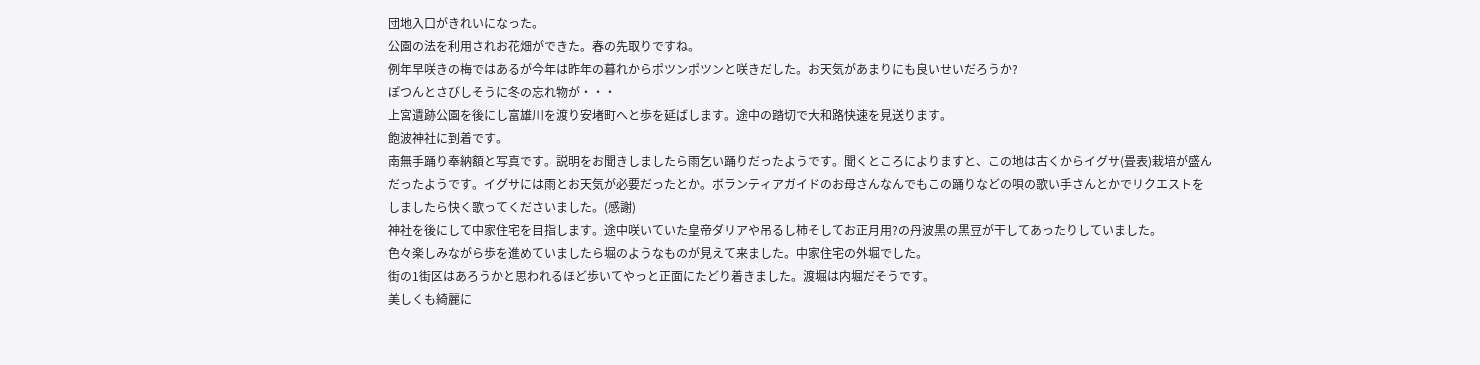団地入口がきれいになった。
公園の法を利用されお花畑ができた。春の先取りですね。
例年早咲きの梅ではあるが今年は昨年の暮れからポツンポツンと咲きだした。お天気があまりにも良いせいだろうか?
ぽつんとさびしそうに冬の忘れ物が・・・
上宮遺跡公園を後にし富雄川を渡り安堵町へと歩を延ばします。途中の踏切で大和路快速を見送ります。
飽波神社に到着です。
南無手踊り奉納額と写真です。説明をお聞きしましたら雨乞い踊りだったようです。聞くところによりますと、この地は古くからイグサ(畳表)栽培が盛んだったようです。イグサには雨とお天気が必要だったとか。ボランティアガイドのお母さんなんでもこの踊りなどの唄の歌い手さんとかでリクエストをしましたら快く歌ってくださいました。(感謝)
神社を後にして中家住宅を目指します。途中咲いていた皇帝ダリアや吊るし柿そしてお正月用?の丹波黒の黒豆が干してあったりしていました。
色々楽しみながら歩を進めていましたら堀のようなものが見えて来ました。中家住宅の外堀でした。
街の1街区はあろうかと思われるほど歩いてやっと正面にたどり着きました。渡堀は内堀だそうです。
美しくも綺麗に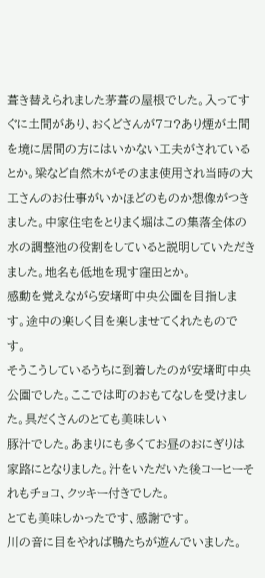葺き替えられました茅葺の屋根でした。入ってすぐに土間があり、おくどさんが7コ?あり煙が土間を境に居間の方にはいかない工夫がされているとか。梁など自然木がそのまま使用され当時の大工さんのお仕事がいかほどのものか想像がつきました。中家住宅をとりまく堀はこの集落全体の水の調整池の役割をしていると説明していただきました。地名も低地を現す窪田とか。
感動を覚えながら安堵町中央公園を目指します。途中の楽しく目を楽しませてくれたものです。
そうこうしているうちに到着したのが安堵町中央公園でした。ここでは町のおもてなしを受けました。具だくさんのとても美味しい
豚汁でした。あまりにも多くてお昼のおにぎりは家路にとなりました。汁をいただいた後コーヒーそれもチョコ、クッキー付きでした。
とても美味しかったです、感謝です。
川の音に目をやれば鴨たちが遊んでいました。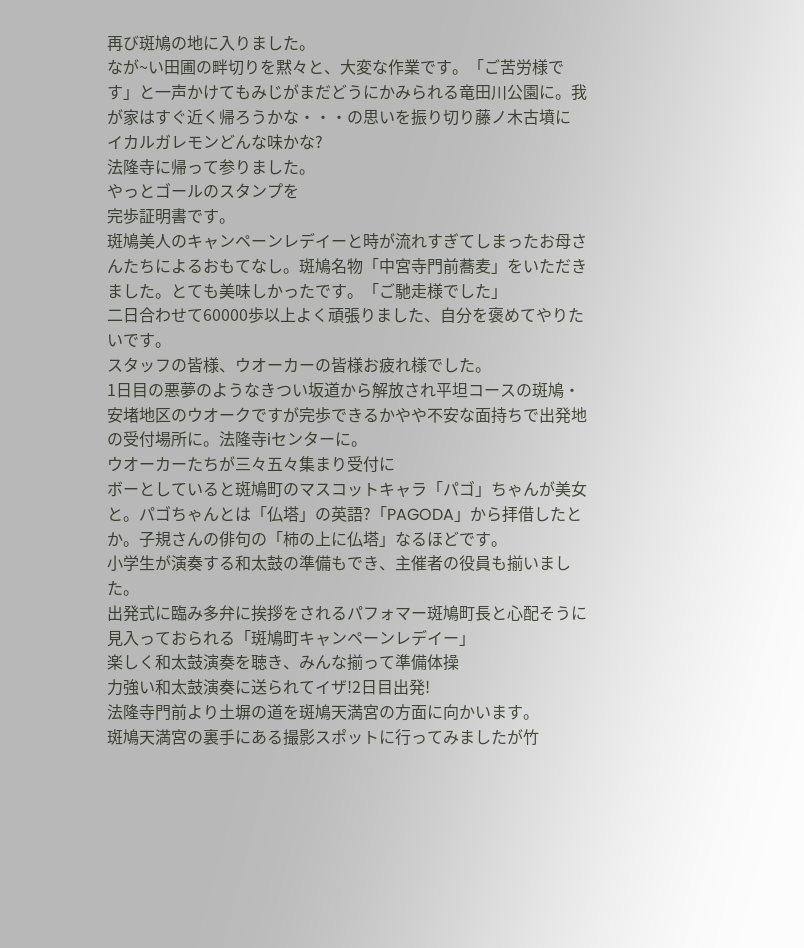再び斑鳩の地に入りました。
なが~い田圃の畔切りを黙々と、大変な作業です。「ご苦労様です」と一声かけてもみじがまだどうにかみられる竜田川公園に。我が家はすぐ近く帰ろうかな・・・の思いを振り切り藤ノ木古墳に
イカルガレモンどんな味かな?
法隆寺に帰って参りました。
やっとゴールのスタンプを
完歩証明書です。
斑鳩美人のキャンペーンレデイーと時が流れすぎてしまったお母さんたちによるおもてなし。斑鳩名物「中宮寺門前蕎麦」をいただきました。とても美味しかったです。「ご馳走様でした」
二日合わせて60000歩以上よく頑張りました、自分を褒めてやりたいです。
スタッフの皆様、ウオーカーの皆様お疲れ様でした。
1日目の悪夢のようなきつい坂道から解放され平坦コースの斑鳩・安堵地区のウオークですが完歩できるかやや不安な面持ちで出発地の受付場所に。法隆寺iセンターに。
ウオーカーたちが三々五々集まり受付に
ボーとしていると斑鳩町のマスコットキャラ「パゴ」ちゃんが美女と。パゴちゃんとは「仏塔」の英語?「PAGODA」から拝借したとか。子規さんの俳句の「柿の上に仏塔」なるほどです。
小学生が演奏する和太鼓の準備もでき、主催者の役員も揃いました。
出発式に臨み多弁に挨拶をされるパフォマー斑鳩町長と心配そうに見入っておられる「斑鳩町キャンペーンレデイー」
楽しく和太鼓演奏を聴き、みんな揃って準備体操
力強い和太鼓演奏に送られてイザ!2日目出発!
法隆寺門前より土塀の道を斑鳩天満宮の方面に向かいます。
斑鳩天満宮の裏手にある撮影スポットに行ってみましたが竹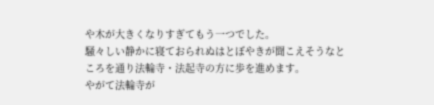や木が大きくなりすぎてもう一つでした。
騒々しい静かに寝ておられぬはとぼやきが聞こえそうなところを通り法輪寺・法起寺の方に歩を進めます。
やがて法輪寺が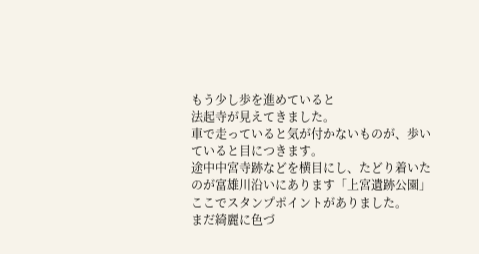もう少し歩を進めていると
法起寺が見えてきました。
車で走っていると気が付かないものが、歩いていると目につきます。
途中中宮寺跡などを横目にし、たどり着いたのが富雄川沿いにあります「上宮遺跡公園」ここでスタンプポイントがありました。
まだ綺麗に色づ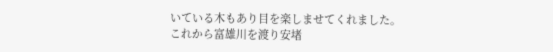いている木もあり目を楽しませてくれました。
これから富雄川を渡り安堵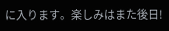に入ります。楽しみはまた後日!